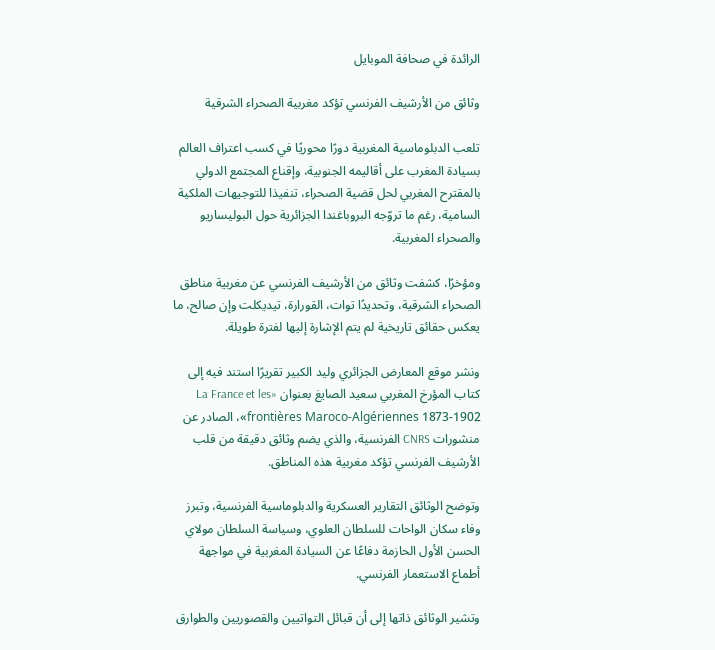الرائدة في صحافة الموبايل

وثائق من الأرشيف الفرنسي تؤكد مغربية الصحراء الشرقية

تلعب الدبلوماسية المغربية دورًا محوريًا في كسب اعتراف العالم بسيادة المغرب على أقاليمه الجنوبية، وإقناع المجتمع الدولي بالمقترح المغربي لحل قضية الصحراء، تنفيذا للتوجيهات الملكية السامية، رغم ما تروّجه البروباغندا الجزائرية حول البوليساريو والصحراء المغربية.

ومؤخرًا، كشفت وثائق من الأرشيف الفرنسي عن مغربية مناطق الصحراء الشرقية، وتحديدًا توات، القورارة، تيديكلت وإن صالح، ما يعكس حقائق تاريخية لم يتم الإشارة إليها لفترة طويلة.

ونشر موقع المعارض الجزائري وليد الكبير تقريرًا استند فيه إلى كتاب المؤرخ المغربي سعيد الصايغ بعنوان «La France et les frontières Maroco-Algériennes 1873-1902»، الصادر عن منشورات CNRS الفرنسية، والذي يضم وثائق دقيقة من قلب الأرشيف الفرنسي تؤكد مغربية هذه المناطق.

وتوضح الوثائق التقارير العسكرية والدبلوماسية الفرنسية، وتبرز وفاء سكان الواحات للسلطان العلوي، وسياسة السلطان مولاي الحسن الأول الحازمة دفاعًا عن السيادة المغربية في مواجهة أطماع الاستعمار الفرنسي.

وتشير الوثائق ذاتها إلى أن قبائل التواتيين والقصوريين والطوارق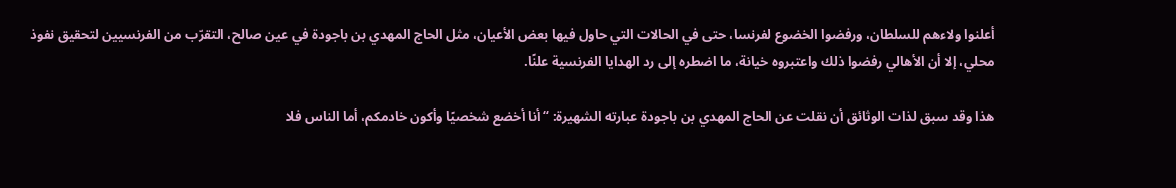أعلنوا ولاءهم للسلطان، ورفضوا الخضوع لفرنسا، حتى في الحالات التي حاول فيها بعض الأعيان، مثل الحاج المهدي بن باجودة في عين صالح، التقرّب من الفرنسيين لتحقيق نفوذ محلي، إلا أن الأهالي رفضوا ذلك واعتبروه خيانة، ما اضطره إلى رد الهدايا الفرنسية علنًا.

هذا وقد سبق لذات الوثائق أن نقلت عن الحاج المهدي بن باجودة عبارته الشهيرة: “أنا أخضع شخصيًا وأكون خادمكم، أما الناس فلا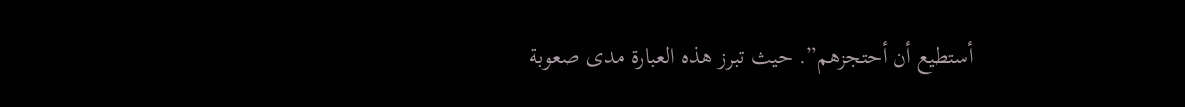أستطيع أن أحتجزهم”. حيث تبرز هذه العبارة مدى صعوبة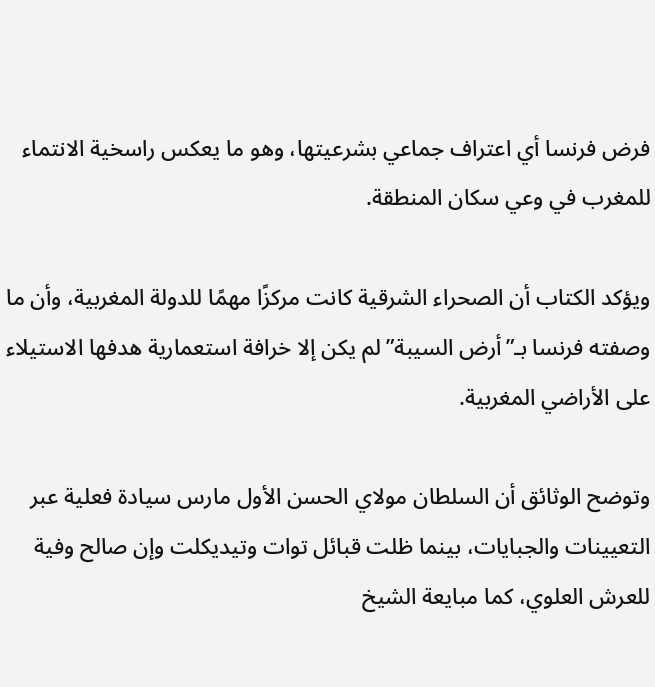فرض فرنسا أي اعتراف جماعي بشرعيتها، وهو ما يعكس راسخية الانتماء للمغرب في وعي سكان المنطقة.

ويؤكد الكتاب أن الصحراء الشرقية كانت مركزًا مهمًا للدولة المغربية، وأن ما وصفته فرنسا بـ”أرض السيبة” لم يكن إلا خرافة استعمارية هدفها الاستيلاء على الأراضي المغربية.

وتوضح الوثائق أن السلطان مولاي الحسن الأول مارس سيادة فعلية عبر التعيينات والجبايات، بينما ظلت قبائل توات وتيديكلت وإن صالح وفية للعرش العلوي، كما مبايعة الشيخ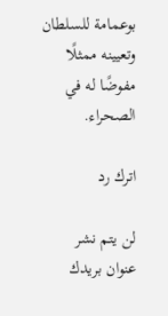بوعمامة للسلطان وتعيينه ممثلًا مفوضًا له في الصحراء.

اترك رد

لن يتم نشر عنوان بريدك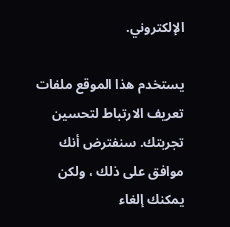الإلكتروني.

يستخدم هذا الموقع ملفات تعريف الارتباط لتحسين تجربتك. سنفترض أنك موافق على ذلك ، ولكن يمكنك إلغاء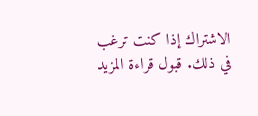الاشتراك إذا كنت ترغب في ذلك. قبول قراءة المزيد